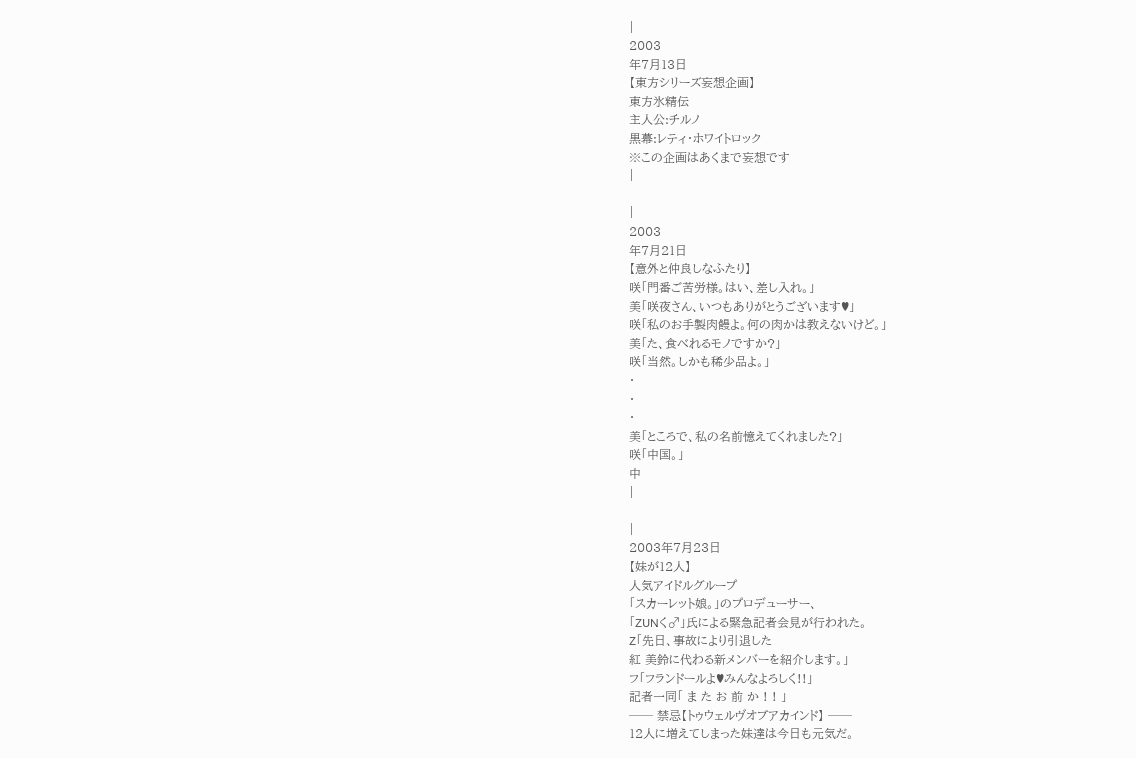|
2003
年7月13日
【東方シリーズ妄想企画】
東方氷精伝
主人公:チルノ
黒幕:レティ・ホワイトロック
※この企画はあくまで妄想です
|

|
2003
年7月21日
【意外と仲良しなふたり】
咲「門番ご苦労様。はい、差し入れ。」
美「咲夜さん、いつもありがとうございます♥」
咲「私のお手製肉饅よ。何の肉かは教えないけど。」
美「た、食べれるモノですか?」
咲「当然。しかも稀少品よ。」
・
・
・
美「ところで、私の名前憶えてくれました?」
咲「中国。」
中
|

|
2003年7月23日
【妹が12人】
人気アイドルグループ
「スカーレット娘。」のプロデューサー、
「ZUNく♂」氏による緊急記者会見が行われた。
Z「先日、事故により引退した
紅 美鈴に代わる新メンバーを紹介します。」
フ「フランドールよ♥みんなよろしく!!」
記者一同「 ま た お 前 か ! ! 」
── 禁忌【トゥウェルヴオブアカインド】 ──
12人に増えてしまった妹達は今日も元気だ。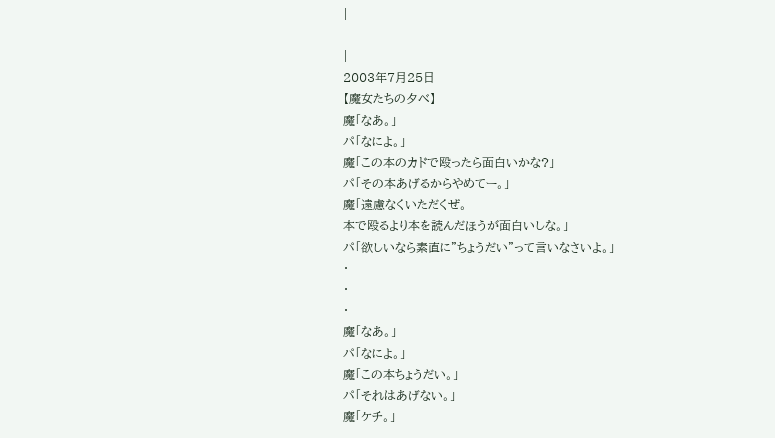|

|
2003年7月25日
【魔女たちの夕べ】
魔「なあ。」
パ「なによ。」
魔「この本のカドで殴ったら面白いかな?」
パ「その本あげるからやめてー。」
魔「遠慮なくいただくぜ。
本で殴るより本を読んだほうが面白いしな。」
パ「欲しいなら素直に"ちょうだい"って言いなさいよ。」
・
・
・
魔「なあ。」
パ「なによ。」
魔「この本ちょうだい。」
パ「それはあげない。」
魔「ケチ。」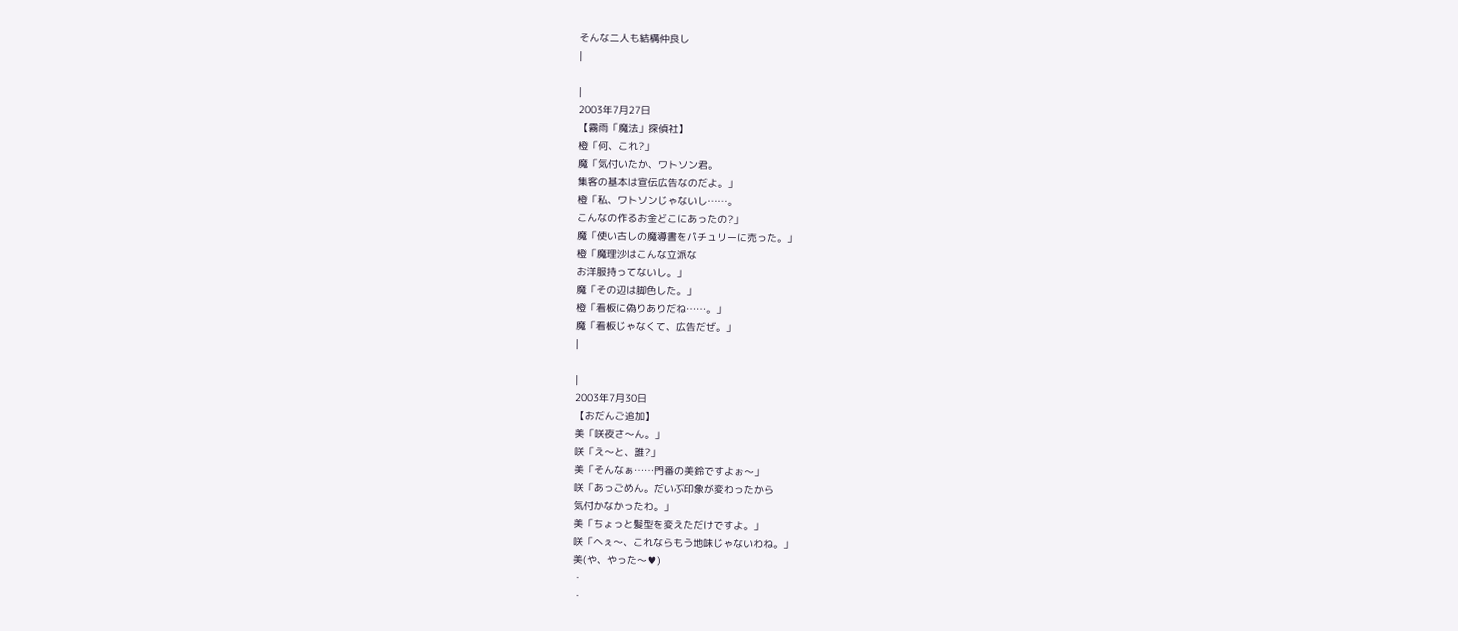そんな二人も結構仲良し
|

|
2003年7月27日
【霧雨「魔法」探偵社】
橙「何、これ?」
魔「気付いたか、ワトソン君。
集客の基本は宣伝広告なのだよ。」
橙「私、ワトソンじゃないし……。
こんなの作るお金どこにあったの?」
魔「使い古しの魔導書をパチュリーに売った。」
橙「魔理沙はこんな立派な
お洋服持ってないし。」
魔「その辺は脚色した。」
橙「看板に偽りありだね……。」
魔「看板じゃなくて、広告だぜ。」
|

|
2003年7月30日
【おだんご追加】
美「咲夜さ〜ん。」
咲「え〜と、誰?」
美「そんなぁ……門番の美鈴ですよぉ〜」
咲「あっごめん。だいぶ印象が変わったから
気付かなかったわ。」
美「ちょっと髪型を変えただけですよ。」
咲「へぇ〜、これならもう地味じゃないわね。」
美(や、やった〜♥)
・
・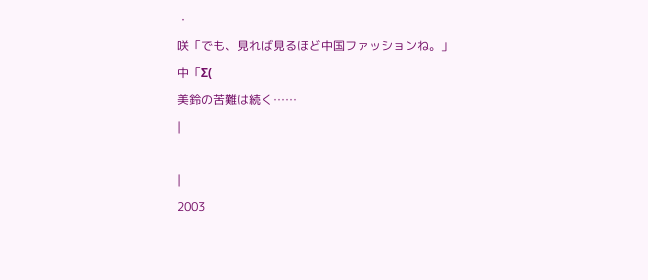・
咲「でも、見れば見るほど中国ファッションね。」
中「Σ(
美鈴の苦難は続く……
|

|
2003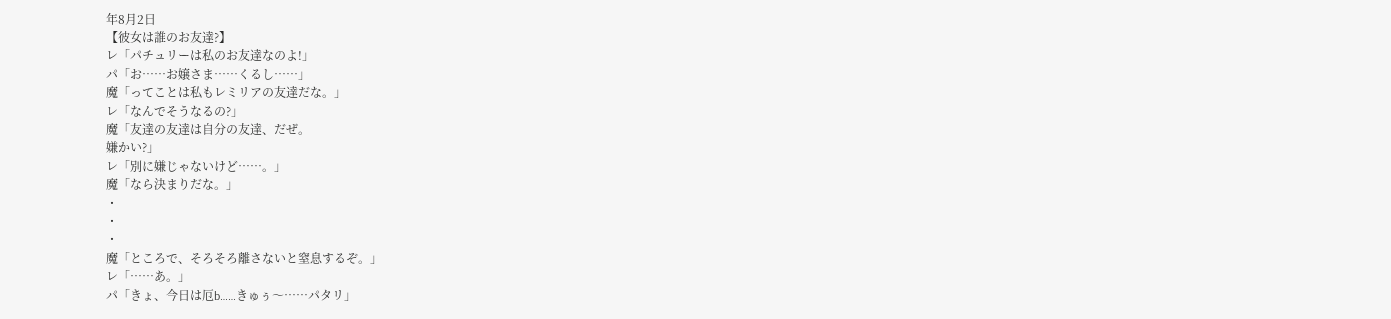年8月2日
【彼女は誰のお友達?】
レ「パチュリーは私のお友達なのよ!」
パ「お……お嬢さま……くるし……」
魔「ってことは私もレミリアの友達だな。」
レ「なんでそうなるの?」
魔「友達の友達は自分の友達、だぜ。
嫌かい?」
レ「別に嫌じゃないけど……。」
魔「なら決まりだな。」
・
・
・
魔「ところで、そろそろ離さないと窒息するぞ。」
レ「……あ。」
パ「きょ、今日は厄b……きゅぅ〜……パタリ」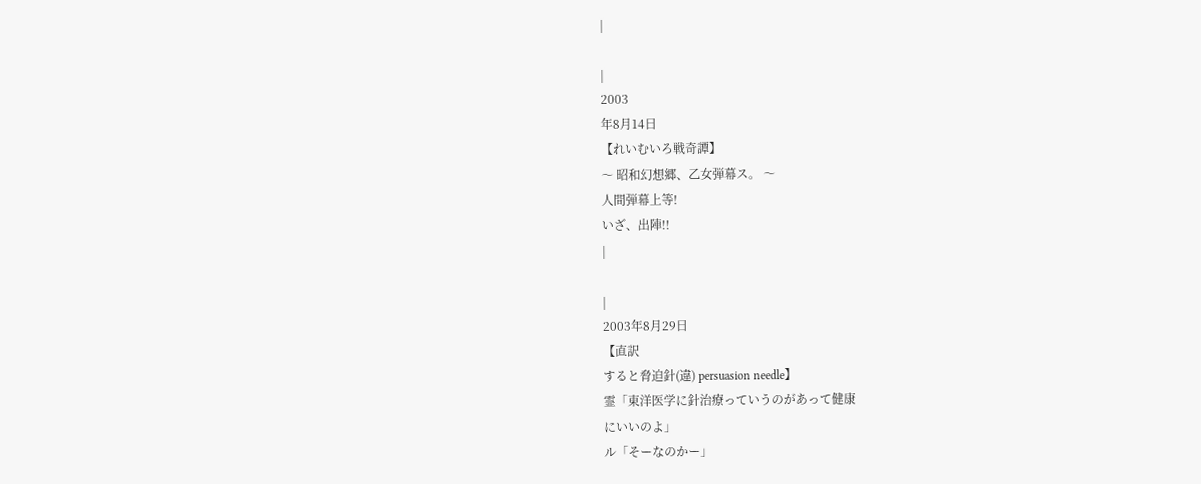|

|
2003
年8月14日
【れいむいろ戦奇譚】
〜 昭和幻想郷、乙女弾幕ス。 〜
人間弾幕上等!
いざ、出陣!!
|

|
2003年8月29日
【直訳
すると脅迫針(違) persuasion needle】
霊「東洋医学に針治療っていうのがあって健康
にいいのよ」
ル「そーなのかー」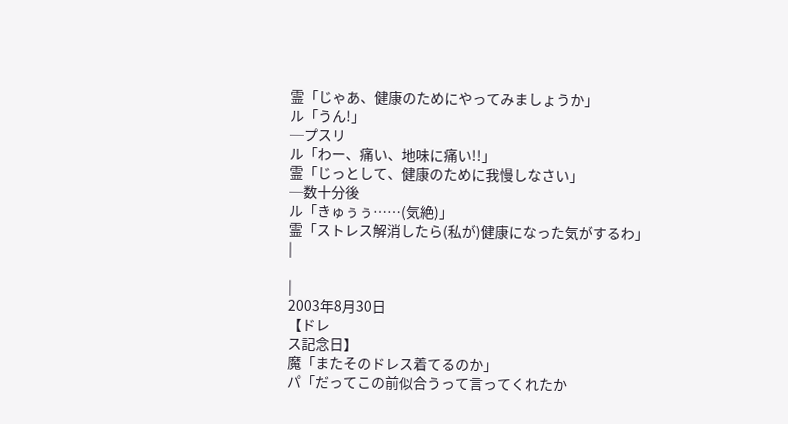霊「じゃあ、健康のためにやってみましょうか」
ル「うん!」
─プスリ
ル「わー、痛い、地味に痛い!!」
霊「じっとして、健康のために我慢しなさい」
─数十分後
ル「きゅぅぅ……(気絶)」
霊「ストレス解消したら(私が)健康になった気がするわ」
|

|
2003年8月30日
【ドレ
ス記念日】
魔「またそのドレス着てるのか」
パ「だってこの前似合うって言ってくれたか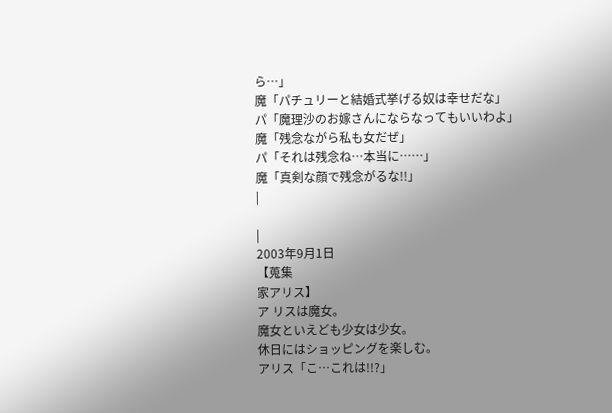ら…」
魔「パチュリーと結婚式挙げる奴は幸せだな」
パ「魔理沙のお嫁さんにならなってもいいわよ」
魔「残念ながら私も女だぜ」
パ「それは残念ね…本当に……」
魔「真剣な顔で残念がるな!!」
|

|
2003年9月1日
【蒐集
家アリス】
ア リスは魔女。
魔女といえども少女は少女。
休日にはショッピングを楽しむ。
アリス「こ…これは!!?」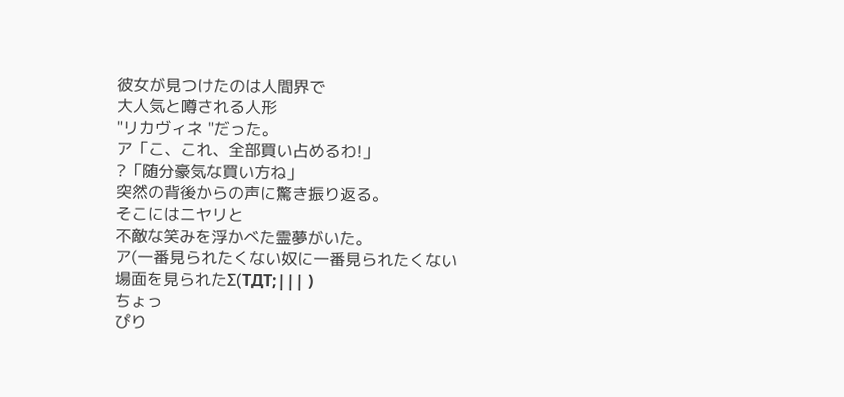彼女が見つけたのは人間界で
大人気と噂される人形
"リカヴィネ "だった。
ア「こ、これ、全部買い占めるわ!」
?「随分豪気な買い方ね」
突然の背後からの声に驚き振り返る。
そこにはニヤリと
不敵な笑みを浮かべた霊夢がいた。
ア(一番見られたくない奴に一番見られたくない
場面を見られたΣ(TДT;||| )
ちょっ
ぴり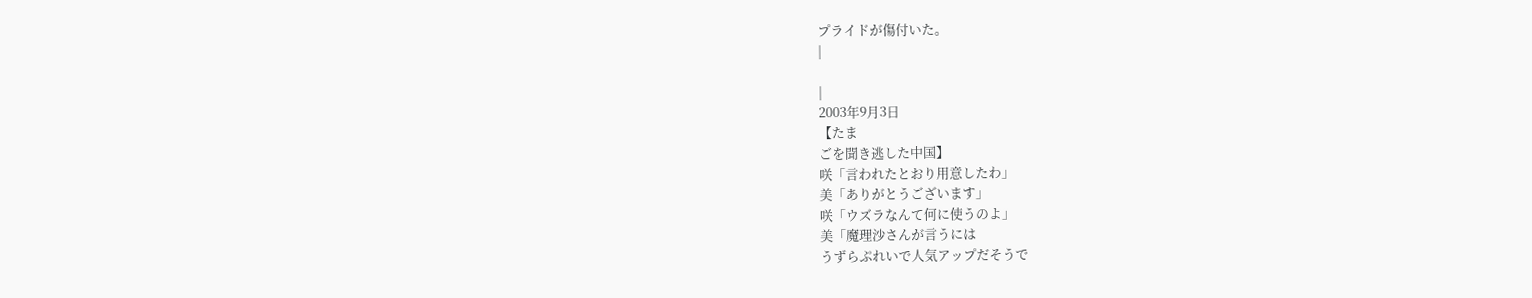プライドが傷付いた。
|

|
2003年9月3日
【たま
ごを聞き逃した中国】
咲「言われたとおり用意したわ」
美「ありがとうございます」
咲「ウズラなんて何に使うのよ」
美「魔理沙さんが言うには
うずらぷれいで人気アップだそうで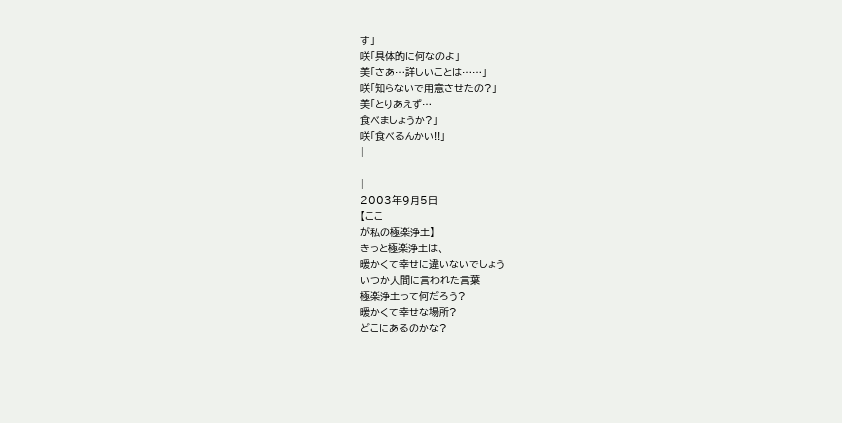す」
咲「具体的に何なのよ」
美「さあ…詳しいことは……」
咲「知らないで用意させたの?」
美「とりあえず…
食べましょうか?」
咲「食べるんかい!!」
|

|
2003年9月5日
【ここ
が私の極楽浄土】
きっと極楽浄土は、
暖かくて幸せに違いないでしょう
いつか人間に言われた言葉
極楽浄土って何だろう?
暖かくて幸せな場所?
どこにあるのかな?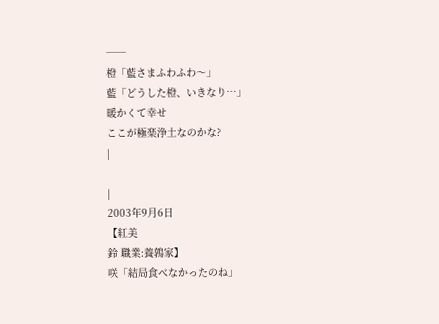──
橙「藍さまふわふわ〜」
藍「どうした橙、いきなり…」
暖かくて幸せ
ここが極楽浄土なのかな?
|

|
2003年9月6日
【紅美
鈴 職業:養鶉家】
咲「結局食べなかったのね」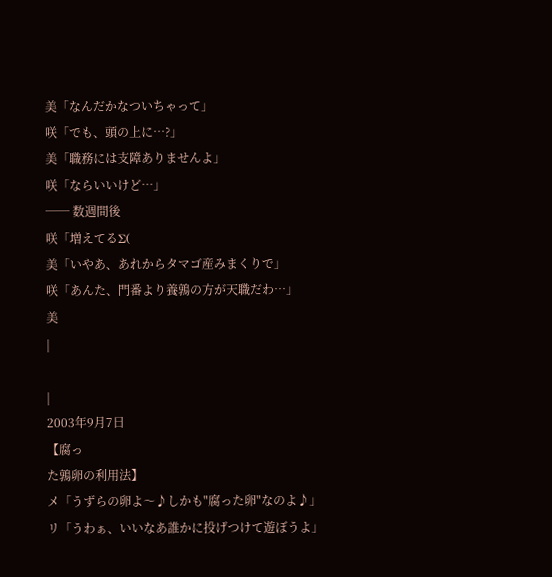美「なんだかなついちゃって」
咲「でも、頭の上に…?」
美「職務には支障ありませんよ」
咲「ならいいけど…」
── 数週間後
咲「増えてるΣ(
美「いやあ、あれからタマゴ産みまくりで」
咲「あんた、門番より養鶉の方が天職だわ…」
美
|

|
2003年9月7日
【腐っ
た鶉卵の利用法】
メ「うずらの卵よ〜♪しかも"腐った卵"なのよ♪」
リ「うわぁ、いいなあ誰かに投げつけて遊ぼうよ」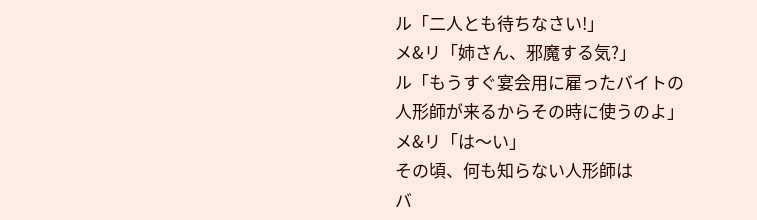ル「二人とも待ちなさい!」
メ&リ「姉さん、邪魔する気?」
ル「もうすぐ宴会用に雇ったバイトの
人形師が来るからその時に使うのよ」
メ&リ「は〜い」
その頃、何も知らない人形師は
バ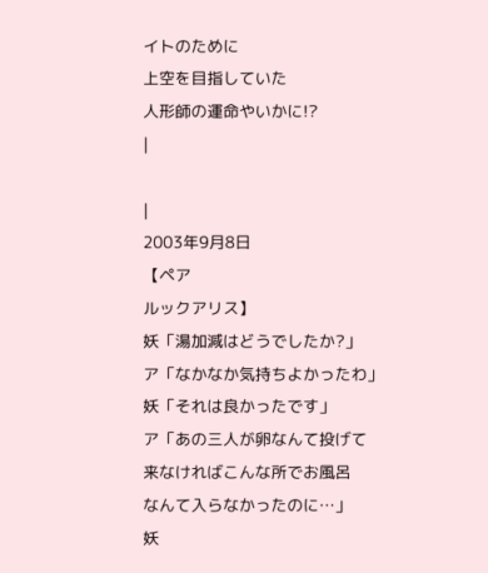イトのために
上空を目指していた
人形師の運命やいかに!?
|

|
2003年9月8日
【ペア
ルックアリス】
妖「湯加減はどうでしたか?」
ア「なかなか気持ちよかったわ」
妖「それは良かったです」
ア「あの三人が卵なんて投げて
来なければこんな所でお風呂
なんて入らなかったのに…」
妖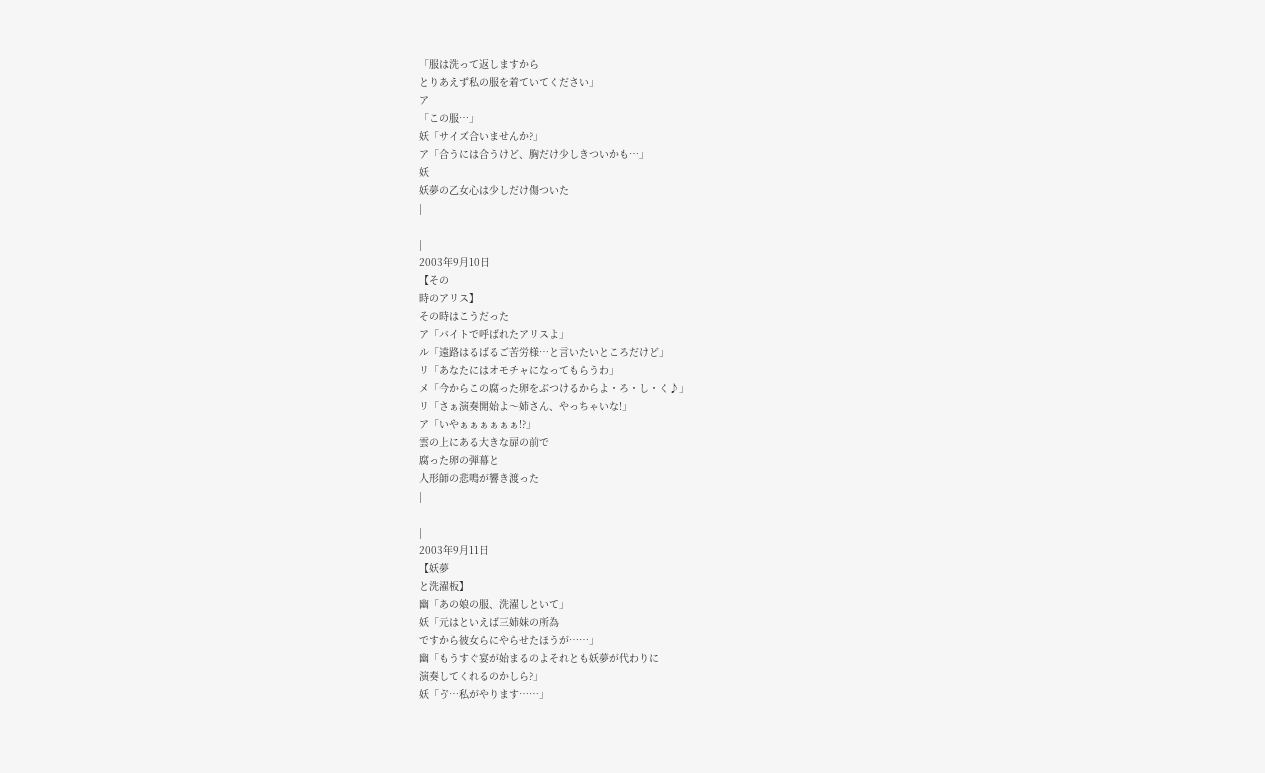「服は洗って返しますから
とりあえず私の服を着ていてください」
ア
「この服…」
妖「サイズ合いませんか?」
ア「合うには合うけど、胸だけ少しきついかも…」
妖
妖夢の乙女心は少しだけ傷ついた
|

|
2003年9月10日
【その
時のアリス】
その時はこうだった
ア「バイトで呼ばれたアリスよ」
ル「遠路はるばるご苦労様…と言いたいところだけど」
リ「あなたにはオモチャになってもらうわ」
メ「今からこの腐った卵をぶつけるからよ・ろ・し・く♪」
リ「さぁ演奏開始よ〜姉さん、やっちゃいな!」
ア「いやぁぁぁぁぁぁ!?」
雲の上にある大きな扉の前で
腐った卵の弾幕と
人形師の悲鳴が響き渡った
|

|
2003年9月11日
【妖夢
と洗濯板】
幽「あの娘の服、洗濯しといて」
妖「元はといえば三姉妹の所為
ですから彼女らにやらせたほうが……」
幽「もうすぐ宴が始まるのよそれとも妖夢が代わりに
演奏してくれるのかしら?」
妖「ゔ…私がやります……」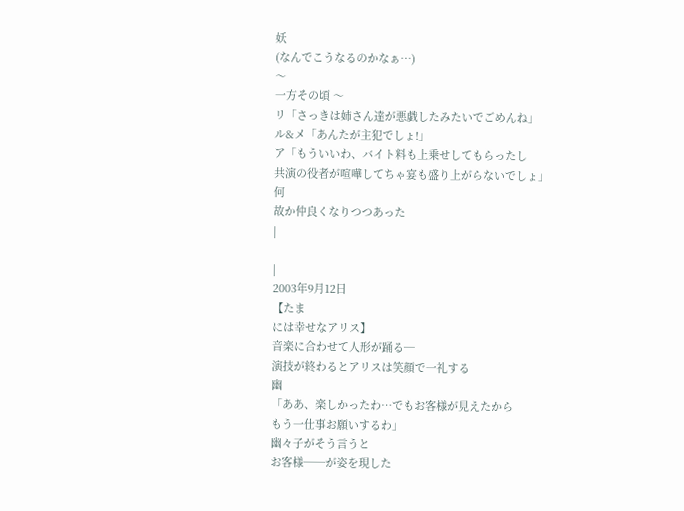妖
(なんでこうなるのかなぁ…)
〜
一方その頃 〜
リ「さっきは姉さん達が悪戯したみたいでごめんね」
ル&メ「あんたが主犯でしょ!」
ア「もういいわ、バイト料も上乗せしてもらったし
共演の役者が喧嘩してちゃ宴も盛り上がらないでしょ」
何
故か仲良くなりつつあった
|

|
2003年9月12日
【たま
には幸せなアリス】
音楽に合わせて人形が踊る─
演技が終わるとアリスは笑顔で一礼する
幽
「ああ、楽しかったわ…でもお客様が見えたから
もう一仕事お願いするわ」
幽々子がそう言うと
お客様──が姿を現した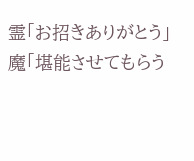霊「お招きありがとう」
魔「堪能させてもらう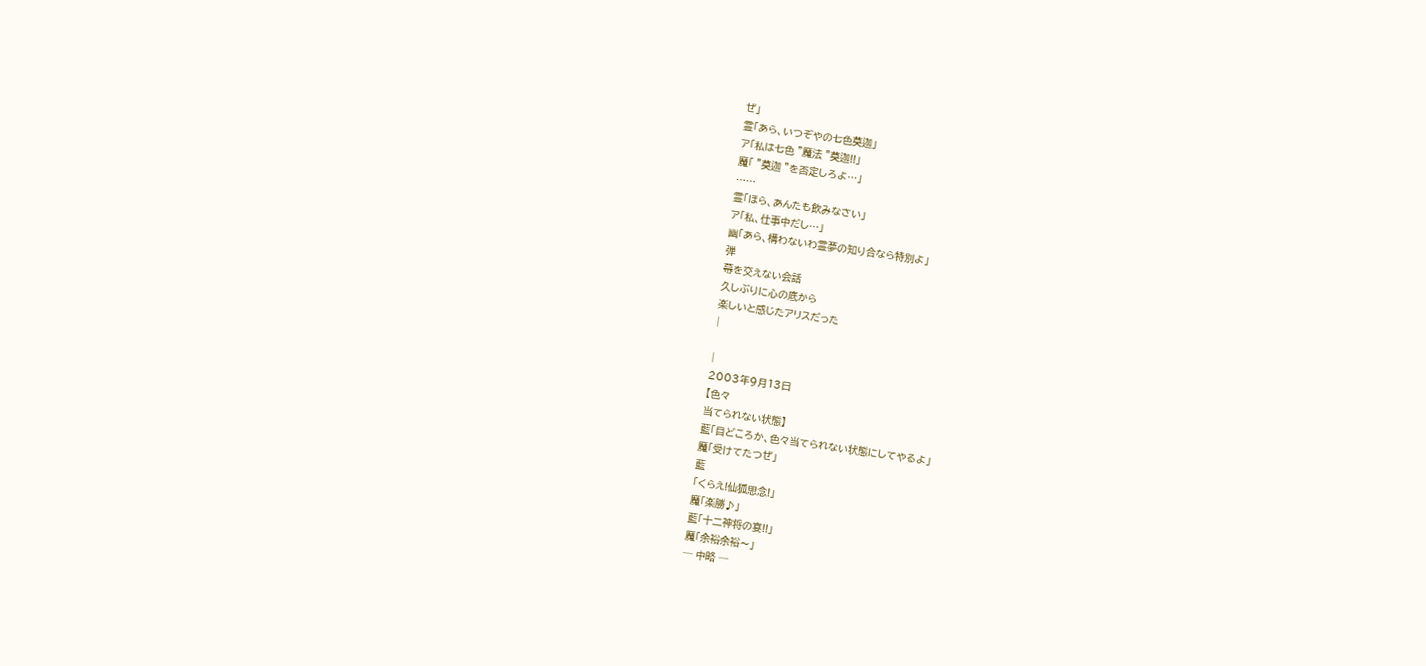ぜ」
霊「あら、いつぞやの七色莫迦」
ア「私は七色 "魔法 "莫迦!!」
魔「 "莫迦 "を否定しろよ…」
……
霊「ほら、あんたも飲みなさい」
ア「私、仕事中だし…」
幽「あら、構わないわ霊夢の知り合なら特別よ」
弾
幕を交えない会話
久しぶりに心の底から
楽しいと感じたアリスだった
|

|
2003年9月13日
【色々
当てられない状態】
藍「目どころか、色々当てられない状態にしてやるよ」
魔「受けてたつぜ」
藍
「くらえ!仙狐思念!」
魔「楽勝♪」
藍「十二神将の宴!!」
魔「余裕余裕〜」
─ 中略 ─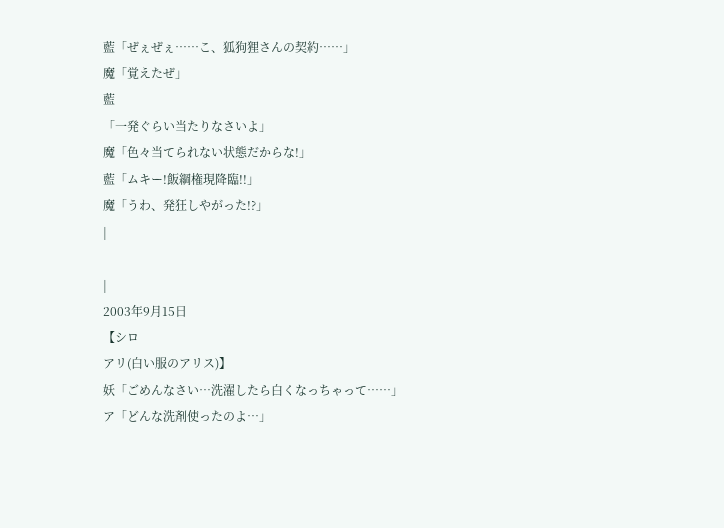藍「ぜぇぜぇ……こ、狐狗狸さんの契約……」
魔「覚えたぜ」
藍
「一発ぐらい当たりなさいよ」
魔「色々当てられない状態だからな!」
藍「ムキー!飯綱権現降臨!!」
魔「うわ、発狂しやがった!?」
|

|
2003年9月15日
【シロ
アリ(白い服のアリス)】
妖「ごめんなさい…洗濯したら白くなっちゃって……」
ア「どんな洗剤使ったのよ…」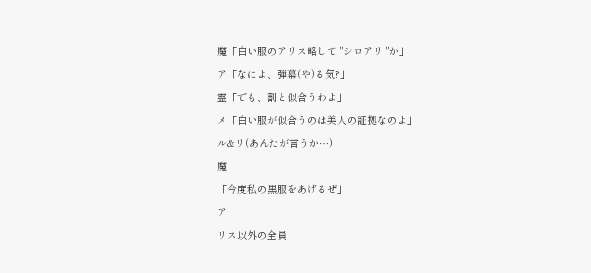魔「白い服のアリス略して "シロアリ "か」
ア「なによ、弾幕(や)る気?」
霊「でも、割と似合うわよ」
メ「白い服が似合うのは美人の証拠なのよ」
ル&リ(あんたが言うか…)
魔
「今度私の黒服をあげるぜ」
ア
リス以外の全員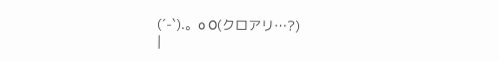(´-`).。o O(クロアリ…?)
|